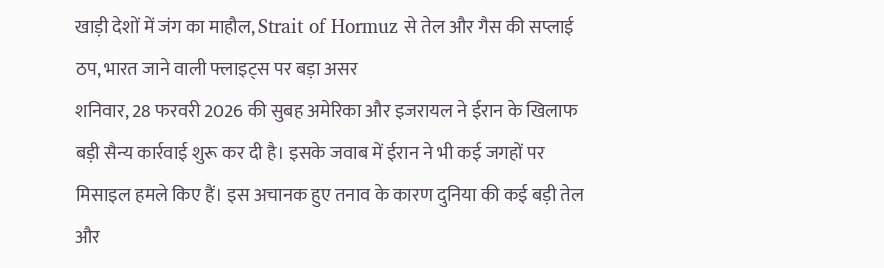खाड़ी देशों में जंग का माहौल, Strait of Hormuz से तेल और गैस की सप्लाई ठप, भारत जाने वाली फ्लाइट्स पर बड़ा असर
शनिवार, 28 फरवरी 2026 की सुबह अमेरिका और इजरायल ने ईरान के खिलाफ बड़ी सैन्य कार्रवाई शुरू कर दी है। इसके जवाब में ईरान ने भी कई जगहों पर मिसाइल हमले किए हैं। इस अचानक हुए तनाव के कारण दुनिया की कई बड़ी तेल और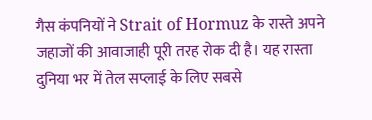गैस कंपनियों ने Strait of Hormuz के रास्ते अपने जहाजों की आवाजाही पूरी तरह रोक दी है। यह रास्ता दुनिया भर में तेल सप्लाई के लिए सबसे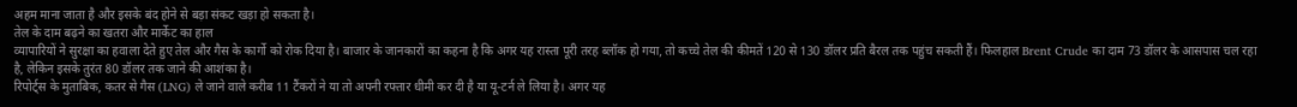अहम माना जाता है और इसके बंद होने से बड़ा संकट खड़ा हो सकता है।
तेल के दाम बढ़ने का खतरा और मार्केट का हाल
व्यापारियों ने सुरक्षा का हवाला देते हुए तेल और गैस के कार्गो को रोक दिया है। बाजार के जानकारों का कहना है कि अगर यह रास्ता पूरी तरह ब्लॉक हो गया, तो कच्चे तेल की कीमतें 120 से 130 डॉलर प्रति बैरल तक पहुंच सकती हैं। फिलहाल Brent Crude का दाम 73 डॉलर के आसपास चल रहा है, लेकिन इसके तुरंत 80 डॉलर तक जाने की आशंका है।
रिपोर्ट्स के मुताबिक, कतर से गैस (LNG) ले जाने वाले करीब 11 टैंकरों ने या तो अपनी रफ्तार धीमी कर दी है या यू-टर्न ले लिया है। अगर यह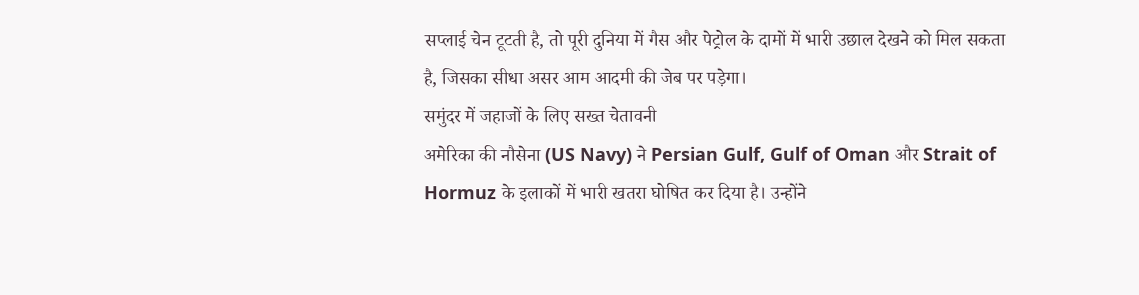सप्लाई चेन टूटती है, तो पूरी दुनिया में गैस और पेट्रोल के दामों में भारी उछाल देखने को मिल सकता है, जिसका सीधा असर आम आदमी की जेब पर पड़ेगा।
समुंदर में जहाजों के लिए सख्त चेतावनी
अमेरिका की नौसेना (US Navy) ने Persian Gulf, Gulf of Oman और Strait of Hormuz के इलाकों में भारी खतरा घोषित कर दिया है। उन्होंने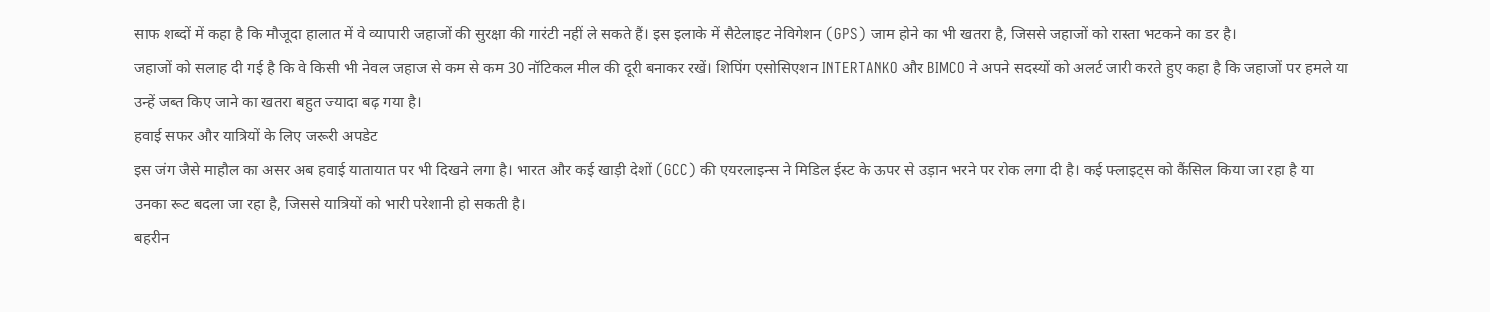साफ शब्दों में कहा है कि मौजूदा हालात में वे व्यापारी जहाजों की सुरक्षा की गारंटी नहीं ले सकते हैं। इस इलाके में सैटेलाइट नेविगेशन (GPS) जाम होने का भी खतरा है, जिससे जहाजों को रास्ता भटकने का डर है।
जहाजों को सलाह दी गई है कि वे किसी भी नेवल जहाज से कम से कम 30 नॉटिकल मील की दूरी बनाकर रखें। शिपिंग एसोसिएशन INTERTANKO और BIMCO ने अपने सदस्यों को अलर्ट जारी करते हुए कहा है कि जहाजों पर हमले या उन्हें जब्त किए जाने का खतरा बहुत ज्यादा बढ़ गया है।
हवाई सफर और यात्रियों के लिए जरूरी अपडेट
इस जंग जैसे माहौल का असर अब हवाई यातायात पर भी दिखने लगा है। भारत और कई खाड़ी देशों (GCC) की एयरलाइन्स ने मिडिल ईस्ट के ऊपर से उड़ान भरने पर रोक लगा दी है। कई फ्लाइट्स को कैंसिल किया जा रहा है या उनका रूट बदला जा रहा है, जिससे यात्रियों को भारी परेशानी हो सकती है।
बहरीन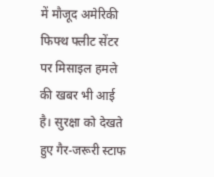में मौजूद अमेरिकी फिफ्थ फ्लीट सेंटर पर मिसाइल हमले की खबर भी आई है। सुरक्षा को देखते हुए गैर-जरूरी स्टाफ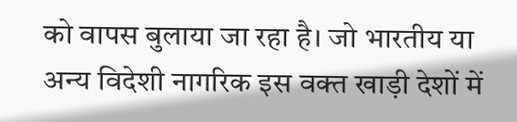को वापस बुलाया जा रहा है। जो भारतीय या अन्य विदेशी नागरिक इस वक्त खाड़ी देशों में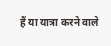हैं या यात्रा करने वाले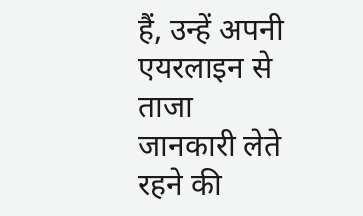हैं, उन्हें अपनी एयरलाइन से ताजा जानकारी लेते रहने की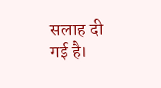सलाह दी गई है।